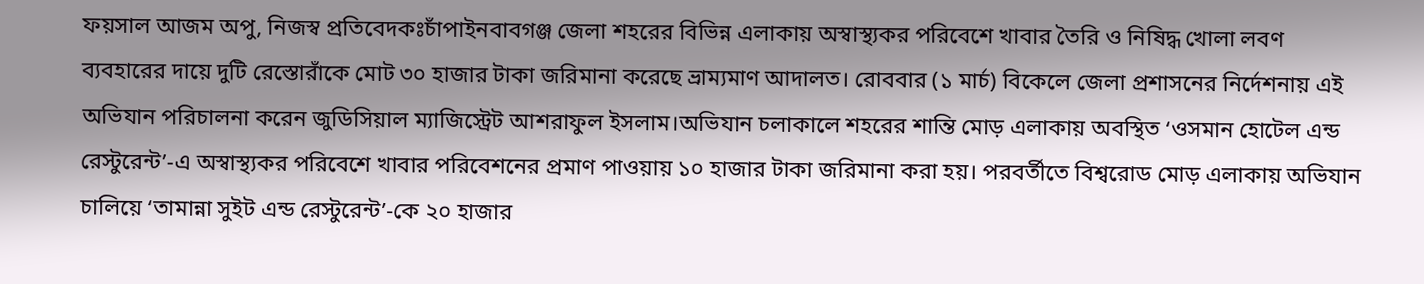ফয়সাল আজম অপু, নিজস্ব প্রতিবেদকঃচাঁপাইনবাবগঞ্জ জেলা শহরের বিভিন্ন এলাকায় অস্বাস্থ্যকর পরিবেশে খাবার তৈরি ও নিষিদ্ধ খোলা লবণ ব্যবহারের দায়ে দুটি রেস্তোরাঁকে মোট ৩০ হাজার টাকা জরিমানা করেছে ভ্রাম্যমাণ আদালত। রোববার (১ মার্চ) বিকেলে জেলা প্রশাসনের নির্দেশনায় এই অভিযান পরিচালনা করেন জুডিসিয়াল ম্যাজিস্ট্রেট আশরাফুল ইসলাম।অভিযান চলাকালে শহরের শান্তি মোড় এলাকায় অবস্থিত ‘ওসমান হোটেল এন্ড রেস্টুরেন্ট’-এ অস্বাস্থ্যকর পরিবেশে খাবার পরিবেশনের প্রমাণ পাওয়ায় ১০ হাজার টাকা জরিমানা করা হয়। পরবর্তীতে বিশ্বরোড মোড় এলাকায় অভিযান চালিয়ে ‘তামান্না সুইট এন্ড রেস্টুরেন্ট’-কে ২০ হাজার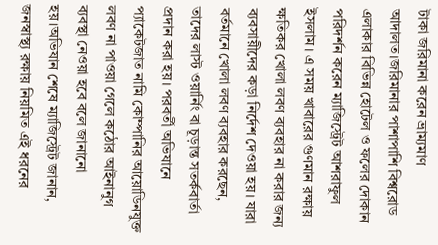টাকা জরিমানা করেন ভ্রাম্যমাণ আদালত।জরিমানার পাশাপাশি বিশ্বরোড এলাকার বিভিন্ন হোটেল ও ফলের দোকান পরিদর্শন করেন ম্যাজিস্ট্রেট আশরাফুল ইসলাম। এ সময় খাবারের গুণমান রক্ষায় ক্ষতিকর খোলা লবণ ব্যবহার না করার জন্য ব্যবসায়ীদের কড়া নির্দেশ দেওয়া হয়। যারা বর্তমানে খোলা লবণ ব্যবহার করছেন, তাদের লাস্ট ওয়ার্নিং বা চূড়ান্ত সতর্কবার্তা প্রদান করা হয়। পরবর্তী অভিযানে প্যাকেটজাত নামি কোম্পানির আয়োডিনযুক্ত লবণ না পাওয়া গেলে কঠোর আইনানুগ ব্যবস্থা নেওয়া হবে বলে জানানো হয়।অভিযান শেষে ম্যাজিস্ট্রেট জানান, জনস্বাস্থ্য রক্ষায় নিয়মিত এই ধরনের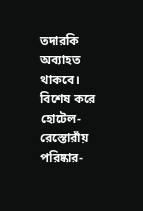তদারকি অব্যাহত থাকবে। বিশেষ করে হোটেল-রেস্তোরাঁয় পরিষ্কার-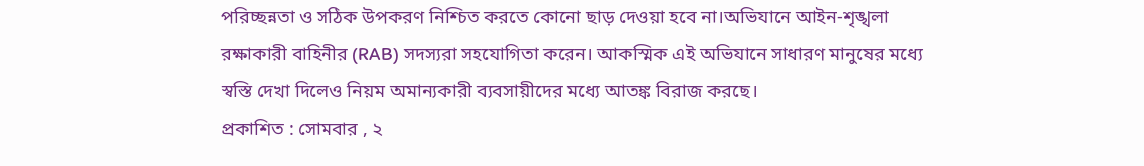পরিচ্ছন্নতা ও সঠিক উপকরণ নিশ্চিত করতে কোনো ছাড় দেওয়া হবে না।অভিযানে আইন-শৃঙ্খলা রক্ষাকারী বাহিনীর (RAB) সদস্যরা সহযোগিতা করেন। আকস্মিক এই অভিযানে সাধারণ মানুষের মধ্যে স্বস্তি দেখা দিলেও নিয়ম অমান্যকারী ব্যবসায়ীদের মধ্যে আতঙ্ক বিরাজ করছে।
প্রকাশিত : সোমবার , ২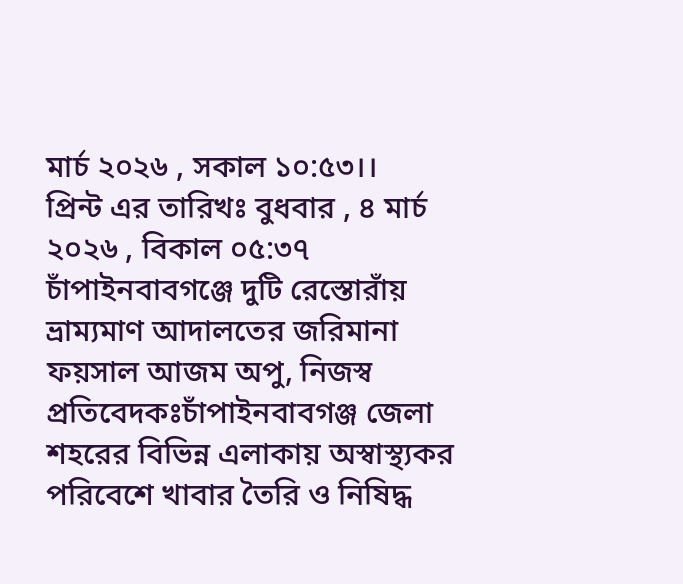মার্চ ২০২৬ , সকাল ১০:৫৩।।
প্রিন্ট এর তারিখঃ বুধবার , ৪ মার্চ ২০২৬ , বিকাল ০৫:৩৭
চাঁপাইনবাবগঞ্জে দুটি রেস্তোরাঁয় ভ্রাম্যমাণ আদালতের জরিমানা
ফয়সাল আজম অপু, নিজস্ব প্রতিবেদকঃচাঁপাইনবাবগঞ্জ জেলা শহরের বিভিন্ন এলাকায় অস্বাস্থ্যকর পরিবেশে খাবার তৈরি ও নিষিদ্ধ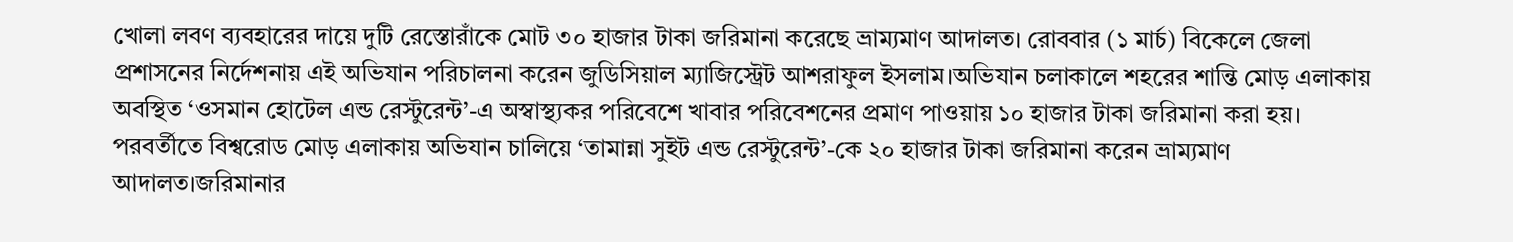খোলা লবণ ব্যবহারের দায়ে দুটি রেস্তোরাঁকে মোট ৩০ হাজার টাকা জরিমানা করেছে ভ্রাম্যমাণ আদালত। রোববার (১ মার্চ) বিকেলে জেলা প্রশাসনের নির্দেশনায় এই অভিযান পরিচালনা করেন জুডিসিয়াল ম্যাজিস্ট্রেট আশরাফুল ইসলাম।অভিযান চলাকালে শহরের শান্তি মোড় এলাকায় অবস্থিত ‘ওসমান হোটেল এন্ড রেস্টুরেন্ট’-এ অস্বাস্থ্যকর পরিবেশে খাবার পরিবেশনের প্রমাণ পাওয়ায় ১০ হাজার টাকা জরিমানা করা হয়। পরবর্তীতে বিশ্বরোড মোড় এলাকায় অভিযান চালিয়ে ‘তামান্না সুইট এন্ড রেস্টুরেন্ট’-কে ২০ হাজার টাকা জরিমানা করেন ভ্রাম্যমাণ আদালত।জরিমানার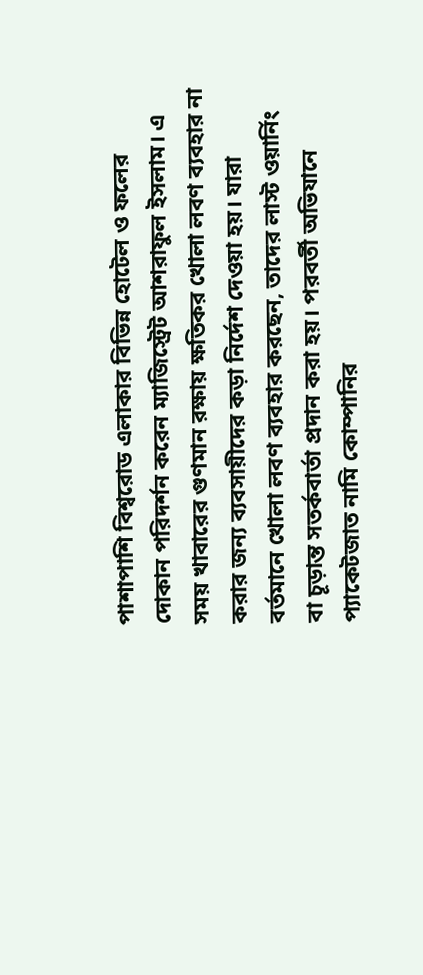পাশাপাশি বিশ্বরোড এলাকার বিভিন্ন হোটেল ও ফলের দোকান পরিদর্শন করেন ম্যাজিস্ট্রেট আশরাফুল ইসলাম। এ সময় খাবারের গুণমান রক্ষায় ক্ষতিকর খোলা লবণ ব্যবহার না করার জন্য ব্যবসায়ীদের কড়া নির্দেশ দেওয়া হয়। যারা বর্তমানে খোলা লবণ ব্যবহার করছেন, তাদের লাস্ট ওয়ার্নিং বা চূড়ান্ত সতর্কবার্তা প্রদান করা হয়। পরবর্তী অভিযানে প্যাকেটজাত নামি কোম্পানির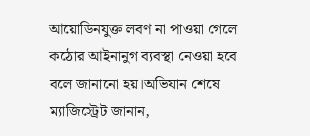আয়োডিনযুক্ত লবণ না পাওয়া গেলে কঠোর আইনানুগ ব্যবস্থা নেওয়া হবে বলে জানানো হয়।অভিযান শেষে ম্যাজিস্ট্রেট জানান,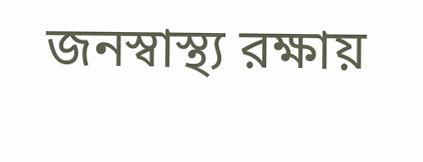জনস্বাস্থ্য রক্ষায়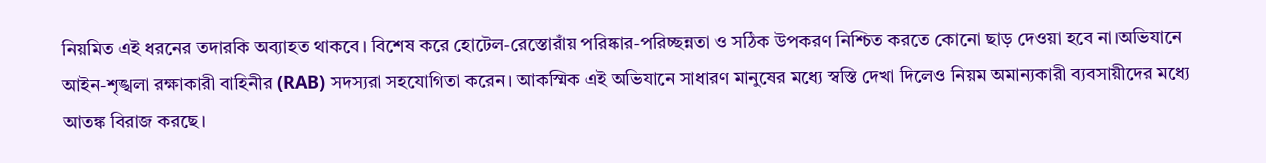নিয়মিত এই ধরনের তদারকি অব্যাহত থাকবে। বিশেষ করে হোটেল-রেস্তোরাঁয় পরিষ্কার-পরিচ্ছন্নতা ও সঠিক উপকরণ নিশ্চিত করতে কোনো ছাড় দেওয়া হবে না।অভিযানে আইন-শৃঙ্খলা রক্ষাকারী বাহিনীর (RAB) সদস্যরা সহযোগিতা করেন। আকস্মিক এই অভিযানে সাধারণ মানুষের মধ্যে স্বস্তি দেখা দিলেও নিয়ম অমান্যকারী ব্যবসায়ীদের মধ্যে আতঙ্ক বিরাজ করছে।